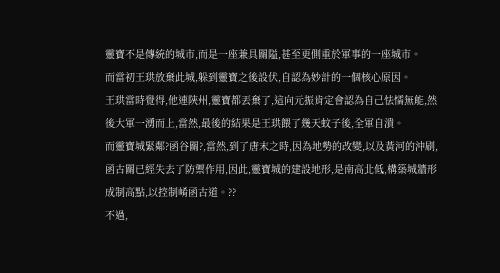靈寶不是傳統的城市,而是一座兼具關隘,甚至更側重於軍事的一座城市。
而當初王珙放棄此城,躲到靈寶之後設伏,自認為妙計的一個核心原因。
王珙當時覺得,他連陝州,靈寶都丟棄了,這向元振肯定會認為自己怯懦無能,然後大軍一湧而上,當然,最後的結果是王珙餵了幾天蚊子後,全軍自潰。
而靈寶城緊鄰?函谷關?,當然,到了唐末之時,因為地勢的改變,以及黃河的沖刷,函古關已經失去了防禦作用,因此,靈寶城的建設地形,是南高北低,構築城牆形成制高點,以控制崤函古道。??
不過,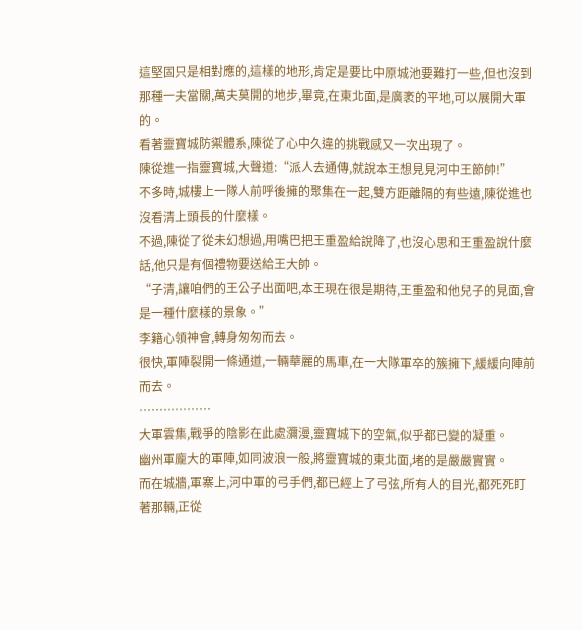這堅固只是相對應的,這樣的地形,肯定是要比中原城池要難打一些,但也沒到那種一夫當關,萬夫莫開的地步,畢竟,在東北面,是廣袤的平地,可以展開大軍的。
看著靈寶城防禦體系,陳從了心中久違的挑戰感又一次出現了。
陳從進一指靈寶城,大聲道:“派人去通傳,就說本王想見見河中王節帥!”
不多時,城樓上一隊人前呼後擁的聚集在一起,雙方距離隔的有些遠,陳從進也沒看清上頭長的什麼樣。
不過,陳從了從未幻想過,用嘴巴把王重盈給說降了,也沒心思和王重盈說什麼話,他只是有個禮物要送給王大帥。
“子清,讓咱們的王公子出面吧,本王現在很是期待,王重盈和他兒子的見面,會是一種什麼樣的景象。”
李籍心領神會,轉身匆匆而去。
很快,軍陣裂開一條通道,一輛華麗的馬車,在一大隊軍卒的簇擁下,緩緩向陣前而去。
………………
大軍雲集,戰爭的陰影在此處瀰漫,靈寶城下的空氣,似乎都已變的凝重。
幽州軍龐大的軍陣,如同波浪一般,將靈寶城的東北面,堵的是嚴嚴實實。
而在城牆,軍寨上,河中軍的弓手們,都已經上了弓弦,所有人的目光,都死死盯著那輛,正從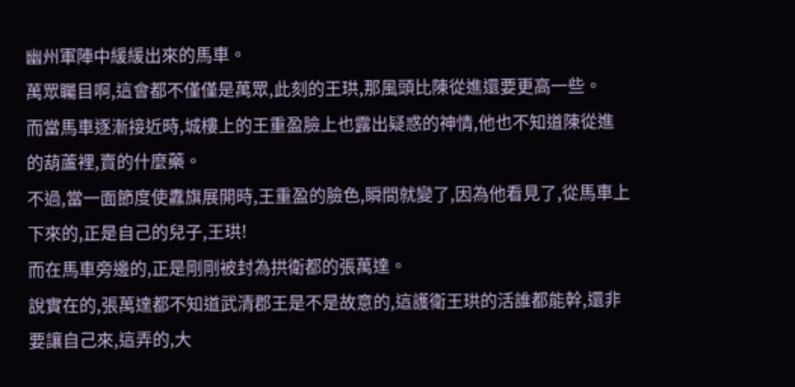幽州軍陣中緩緩出來的馬車。
萬眾矚目啊,這會都不僅僅是萬眾,此刻的王珙,那風頭比陳從進還要更高一些。
而當馬車逐漸接近時,城樓上的王重盈臉上也露出疑惑的神情,他也不知道陳從進的葫蘆裡,賣的什麼藥。
不過,當一面節度使纛旗展開時,王重盈的臉色,瞬間就變了,因為他看見了,從馬車上下來的,正是自己的兒子,王珙!
而在馬車旁邊的,正是剛剛被封為拱衛都的張萬達。
說實在的,張萬達都不知道武清郡王是不是故意的,這護衛王珙的活誰都能幹,還非要讓自己來,這弄的,大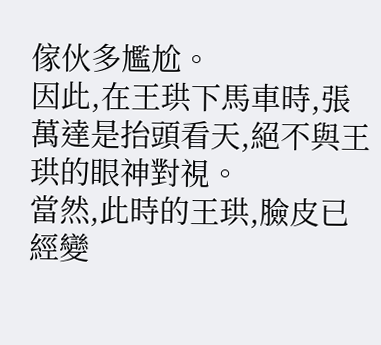傢伙多尷尬。
因此,在王珙下馬車時,張萬達是抬頭看天,絕不與王珙的眼神對視。
當然,此時的王珙,臉皮已經變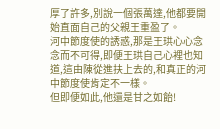厚了許多,別說一個張萬達,他都要開始直面自己的父親王重盈了。
河中節度使的誘惑,那是王珙心心念念而不可得,即便王珙自己心裡也知道,這由陳從進扶上去的,和真正的河中節度使肯定不一樣。
但即便如此,他還是甘之如飴!